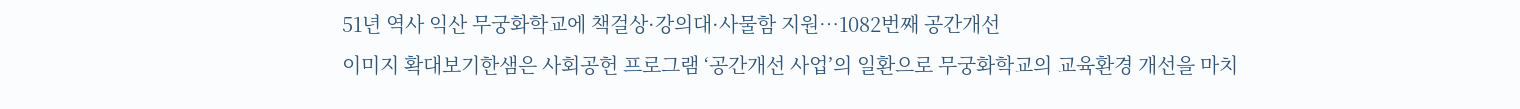51년 역사 익산 무궁화학교에 책걸상·강의대·사물함 지원…1082번째 공간개선
이미지 확대보기한샘은 사회공헌 프로그램 ‘공간개선 사업’의 일환으로 무궁화학교의 교육환경 개선을 마치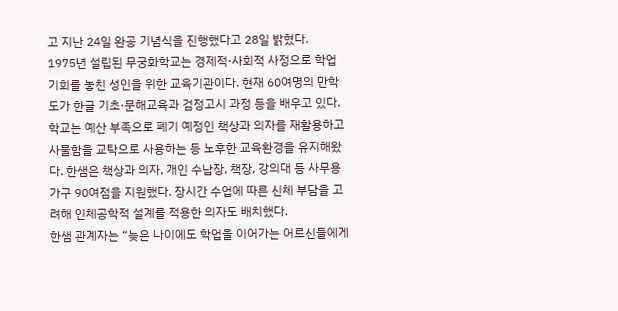고 지난 24일 완공 기념식을 진행했다고 28일 밝혔다.
1975년 설립된 무궁화학교는 경제적·사회적 사정으로 학업 기회를 놓친 성인을 위한 교육기관이다. 현재 60여명의 만학도가 한글 기초·문해교육과 검정고시 과정 등을 배우고 있다.
학교는 예산 부족으로 폐기 예정인 책상과 의자를 재활용하고 사물함을 교탁으로 사용하는 등 노후한 교육환경을 유지해왔다. 한샘은 책상과 의자, 개인 수납장, 책장, 강의대 등 사무용 가구 90여점을 지원했다. 장시간 수업에 따른 신체 부담을 고려해 인체공학적 설계를 적용한 의자도 배치했다.
한샘 관계자는 “늦은 나이에도 학업을 이어가는 어르신들에게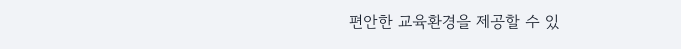편안한 교육환경을 제공할 수 있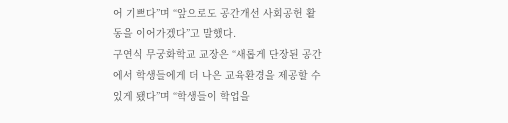어 기쁘다”며 “앞으로도 공간개선 사회공헌 활동을 이어가겠다”고 말했다.
구연식 무궁화학교 교장은 “새롭게 단장된 공간에서 학생들에게 더 나은 교육환경을 제공할 수 있게 됐다”며 “학생들이 학업을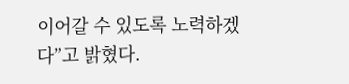이어갈 수 있도록 노력하겠다”고 밝혔다.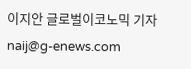이지안 글로벌이코노믹 기자 naij@g-enews.com